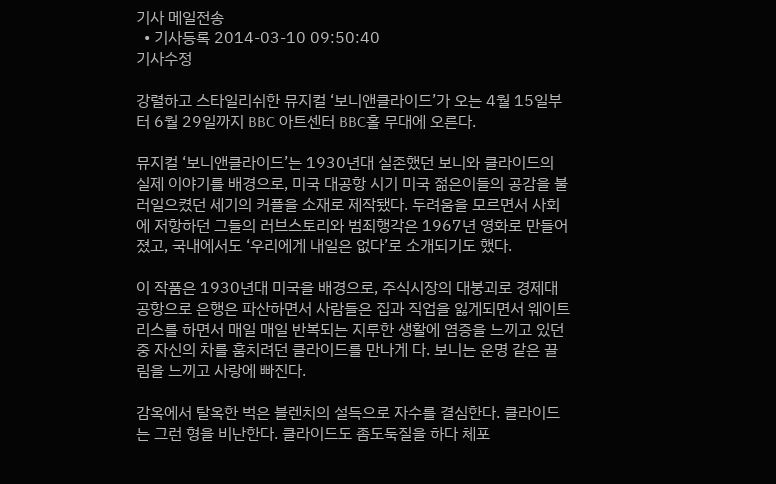기사 메일전송
  • 기사등록 2014-03-10 09:50:40
기사수정

강렬하고 스타일리쉬한 뮤지컬 ‘보니앤클라이드’가 오는 4월 15일부터 6월 29일까지 BBC 아트센터 BBC홀 무대에 오른다.

뮤지컬 ‘보니앤클라이드’는 1930년대 실존했던 보니와 클라이드의 실제 이야기를 배경으로, 미국 대공항 시기 미국 젊은이들의 공감을 불러일으켰던 세기의 커플을 소재로 제작됐다. 두려움을 모르면서 사회에 저항하던 그들의 러브스토리와 범죄행각은 1967년 영화로 만들어졌고, 국내에서도 ‘우리에게 내일은 없다’로 소개되기도 했다.

이 작품은 1930년대 미국을 배경으로, 주식시장의 대붕괴로 경제대공항으로 은행은 파산하면서 사람들은 집과 직업을 잃게되면서 웨이트리스를 하면서 매일 매일 반복되는 지루한 생활에 염증을 느끼고 있던 중 자신의 차를 훔치려던 클라이드를 만나게 다. 보니는 운명 같은 끌림을 느끼고 사랑에 빠진다.

감옥에서 탈옥한 벅은 블렌치의 설득으로 자수를 결심한다. 클라이드는 그런 형을 비난한다. 클라이드도 좀도둑질을 하다 체포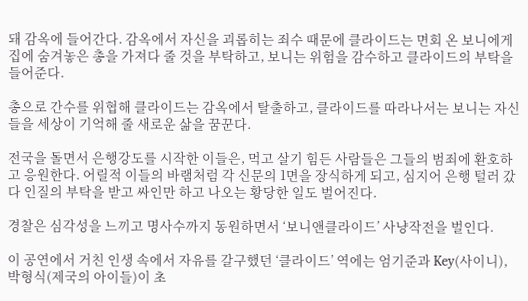돼 감옥에 들어간다. 감옥에서 자신을 괴롭히는 죄수 때문에 클라이드는 면회 온 보니에게 집에 숨겨놓은 총을 가져다 줄 것을 부탁하고, 보니는 위험을 감수하고 클라이드의 부탁을 들어준다.

총으로 간수를 위협해 클라이드는 감옥에서 탈출하고, 클라이드를 따라나서는 보니는 자신들을 세상이 기억해 줄 새로운 삶을 꿈꾼다.

전국을 돌면서 은행강도를 시작한 이들은, 먹고 살기 힘든 사람들은 그들의 범죄에 환호하고 응원한다. 어릴적 이들의 바램처럼 각 신문의 1면을 장식하게 되고, 심지어 은행 털러 갔다 인질의 부탁을 받고 싸인만 하고 나오는 황당한 일도 벌어진다.

경찰은 심각성을 느끼고 명사수까지 동원하면서 ‘보니앤클라이드’ 사냥작전을 벌인다.

이 공연에서 거친 인생 속에서 자유를 갈구했던 ‘클라이드’ 역에는 엄기준과 Key(사이니), 박형식(제국의 아이들)이 초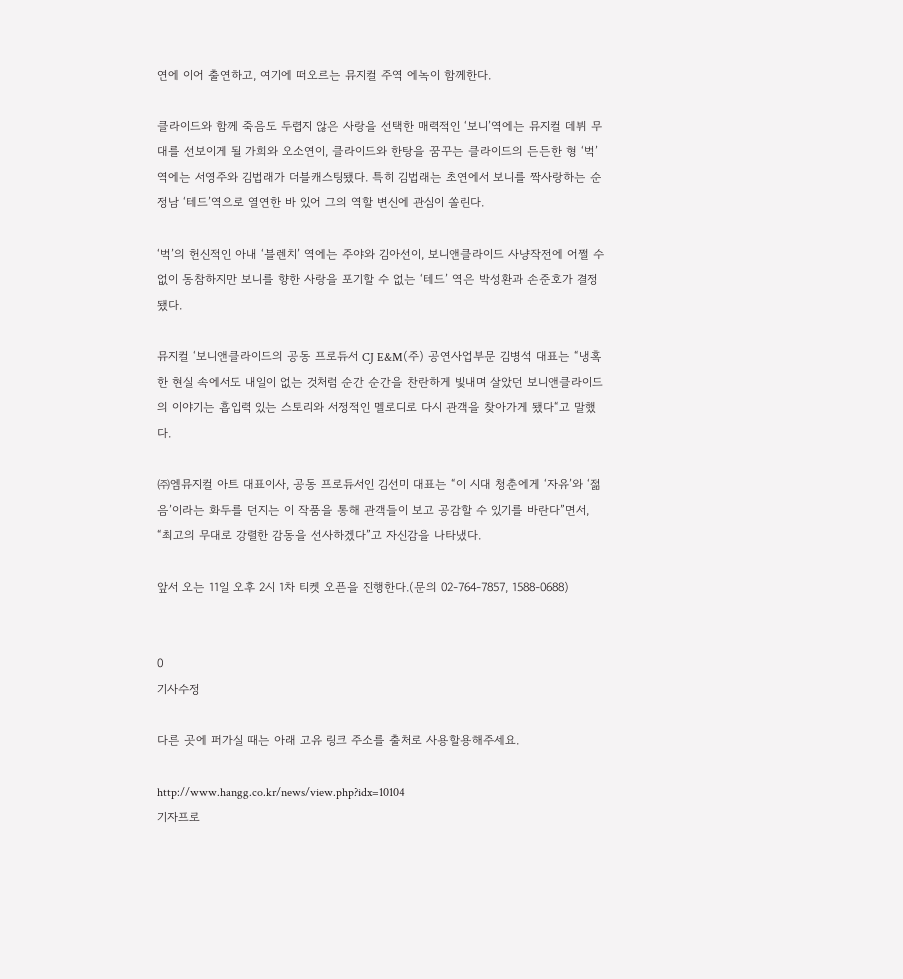연에 이어 출연하고, 여기에 떠오르는 뮤지컬 주역 에녹이 함께한다.

클라이드와 함께 죽음도 두렵지 않은 사랑을 선택한 매력적인 ‘보니’역에는 뮤지컬 데뷔 무대를 선보이게 될 가희와 오소연이, 클라이드와 한탕을 꿈꾸는 클라이드의 든든한 형 ‘벅’ 역에는 서영주와 김법래가 더블캐스팅됐다. 특히 김법래는 초연에서 보니를 짝사랑하는 순정남 ‘테드’역으로 열연한 바 있어 그의 역할 변신에 관심이 쏠린다.

‘벅’의 헌신적인 아내 ‘블렌치’ 역에는 주야와 김아선이, 보니앤클라이드 사냥작전에 어쩔 수 없이 동참하지만 보니를 향한 사랑을 포기할 수 없는 ‘테드’ 역은 박성환과 손준호가 결정됐다.

뮤지컬 ‘보니앤클라이드의 공동 프로듀서 CJ E&M(주) 공연사업부문 김병석 대표는 “냉혹한 현실 속에서도 내일이 없는 것처럼 순간 순간을 찬란하게 빛내며 살았던 보니앤클라이드의 이야기는 흡입력 있는 스토리와 서정적인 멜로디로 다시 관객을 찾아가게 됐다“고 말했다.

㈜엠뮤지컬 아트 대표이사, 공동 프로듀서인 김선미 대표는 “이 시대 청춘에게 ‘자유’와 ‘젊음’이라는 화두를 던지는 이 작품을 통해 관객들이 보고 공감할 수 있기를 바란다”면서, “최고의 무대로 강렬한 감동을 선사하겠다”고 자신감을 나타냈다.

앞서 오는 11일 오후 2시 1차 티켓 오픈을 진행한다.(문의 02-764-7857, 1588-0688)


0
기사수정

다른 곳에 퍼가실 때는 아래 고유 링크 주소를 출처로 사용할용해주세요.

http://www.hangg.co.kr/news/view.php?idx=10104
기자프로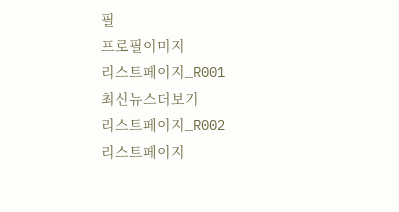필
프로필이미지
리스트페이지_R001
최신뉴스더보기
리스트페이지_R002
리스트페이지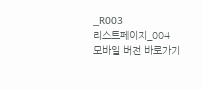_R003
리스트페이지_004
모바일 버전 바로가기